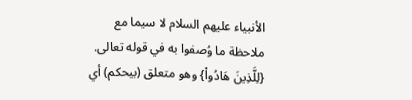الأنبياء عليهم السلام لا سيما مع ملاحظة ما وُصفوا به في قوله تعالى.
{لِلَّذِينَ هَادُواْ} وهو متعلق (بيحكم) أي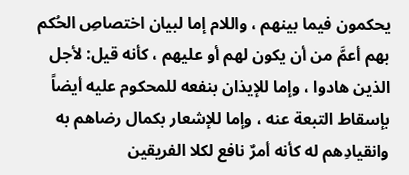يحكمون فيما بينهم ، واللام إما لبيان اختصاصِ الحُكم بهم أعمَّ من أن يكون لهم أو عليهم ، كأنه قيل: لأجل الذين هادوا ، وإما للإيذان بنفعه للمحكوم عليه أيضاً بإسقاط التبعة عنه ، وإما للإشعار بكمال رضاهم به وانقيادِهم له كأنه أمرٌ نافع لكلا الفريقين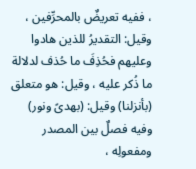، ففيه تعريضٌ بالمحرِّفين ، وقيل: التقديرُ للذين هادوا وعليهم فحُذِفَ ما حُذف لدلالة ما ذُكر عليه ، وقيل: هو متعلق (بأنزلنا) وقيل: (بهدىً ونور) وفيه فصلٌ بين المصدر ومفعولِه ،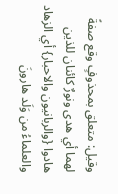وقيل: متعلق بمحذوفٍ وقع صفةً لهما أي هدى ونورٌ كائنان للذين هادوا {والربانيون والاحبار} أي الزهاد والعلماءُ من وَلَد هارونَ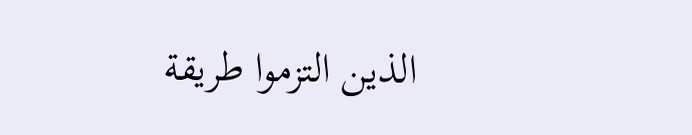الذين التزموا طريقة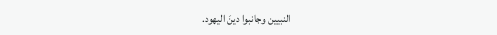النبيين وجانبوا دينَ اليهود.